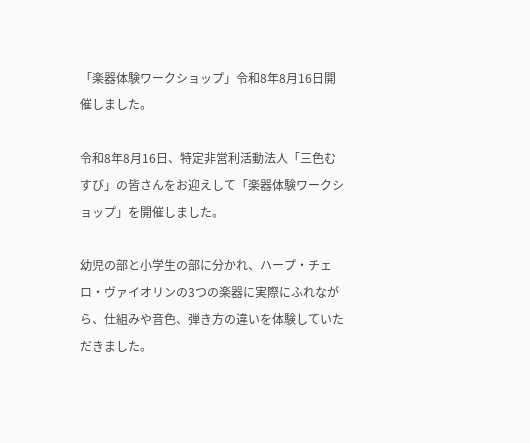「楽器体験ワークショップ」令和8年8月16日開催しました。

令和8年8月16日、特定非営利活動法人「三色むすび」の皆さんをお迎えして「楽器体験ワークショップ」を開催しました。

幼児の部と小学生の部に分かれ、ハープ・チェロ・ヴァイオリンの3つの楽器に実際にふれながら、仕組みや音色、弾き方の違いを体験していただきました。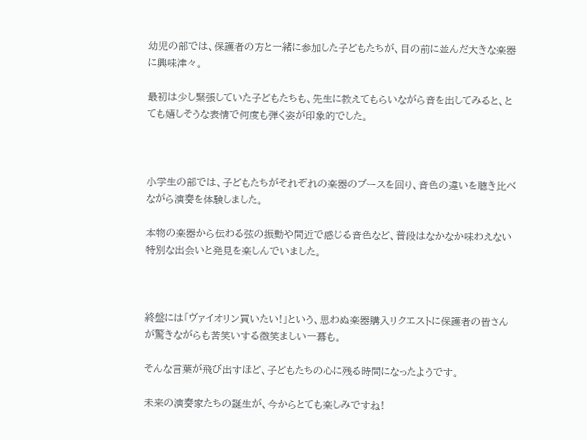幼児の部では、保護者の方と一緒に参加した子どもたちが、目の前に並んだ大きな楽器に興味津々。

最初は少し緊張していた子どもたちも、先生に教えてもらいながら音を出してみると、とても嬉しそうな表情で何度も弾く姿が印象的でした。



小学生の部では、子どもたちがそれぞれの楽器のブースを回り、音色の違いを聴き比べながら演奏を体験しました。

本物の楽器から伝わる弦の振動や間近で感じる音色など、普段はなかなか味わえない特別な出会いと発見を楽しんでいました。



終盤には「ヴァイオリン買いたい!」という、思わぬ楽器購入リクエストに保護者の皆さんが驚きながらも苦笑いする微笑ましい一幕も。

そんな言葉が飛び出すほど、子どもたちの心に残る時間になったようです。

未来の演奏家たちの誕生が、今からとても楽しみですね!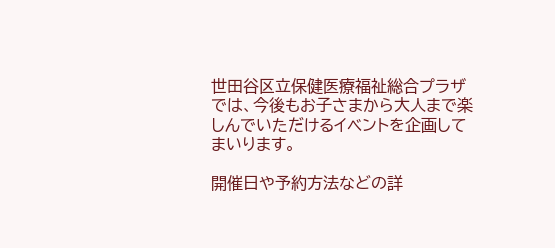世田谷区立保健医療福祉総合プラザでは、今後もお子さまから大人まで楽しんでいただけるイベントを企画してまいります。

開催日や予約方法などの詳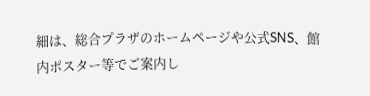細は、総合プラザのホームページや公式SNS、館内ポスター等でご案内し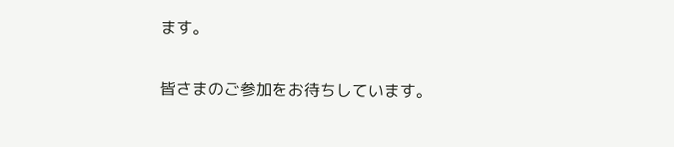ます。

皆さまのご参加をお待ちしています。